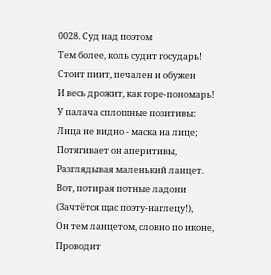0028. Суд над поэтом
Тем более, коль судит государь!
Стоит пиит, печален и обужен
И весь дрожит, как горе-пономарь!
У палача сплошные позитивы:
Лица не видно - маска на лице;
Потягивает он аперитивы,
Разглядывая маленький ланцет.
Вот, потирая потные ладони
(Зачтётся щас поэту-наглецу!),
Он тем ланцетом, словно по иконе,
Проводит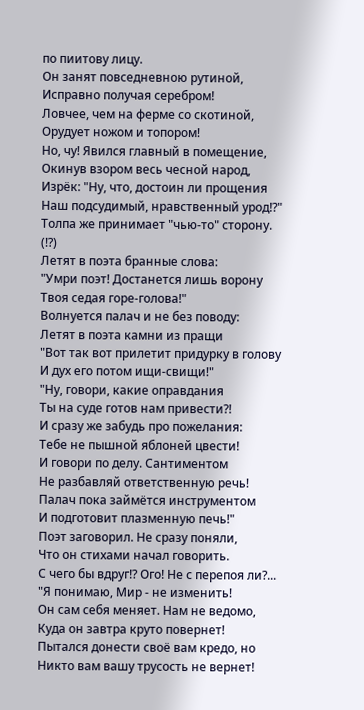по пиитову лицу.
Он занят повседневною рутиной,
Исправно получая серебром!
Ловчее, чем на ферме со скотиной,
Орудует ножом и топором!
Но, чу! Явился главный в помещение,
Окинув взором весь чесной народ,
Изрёк: "Ну, что, достоин ли прощения
Наш подсудимый, нравственный урод!?"
Толпа же принимает "чью-то" сторону. (!?)
Летят в поэта бранные слова:
"Умри поэт! Достанется лишь ворону
Твоя седая горе-голова!"
Волнуется палач и не без поводу:
Летят в поэта камни из пращи
"Вот так вот прилетит придурку в голову
И дух его потом ищи-свищи!"
"Ну, говори, какие оправдания
Ты на суде готов нам привести?!
И сразу же забудь про пожелания:
Тебе не пышной яблоней цвести!
И говори по делу. Сантиментом
Не разбавляй ответственную речь!
Палач пока займётся инструментом
И подготовит плазменную печь!"
Поэт заговорил. Не сразу поняли,
Что он стихами начал говорить.
С чего бы вдруг!? Ого! Не с перепоя ли?...
"Я понимаю, Мир - не изменить!
Он сам себя меняет. Нам не ведомо,
Куда он завтра круто повернет!
Пытался донести своё вам кредо, но
Никто вам вашу трусость не вернет!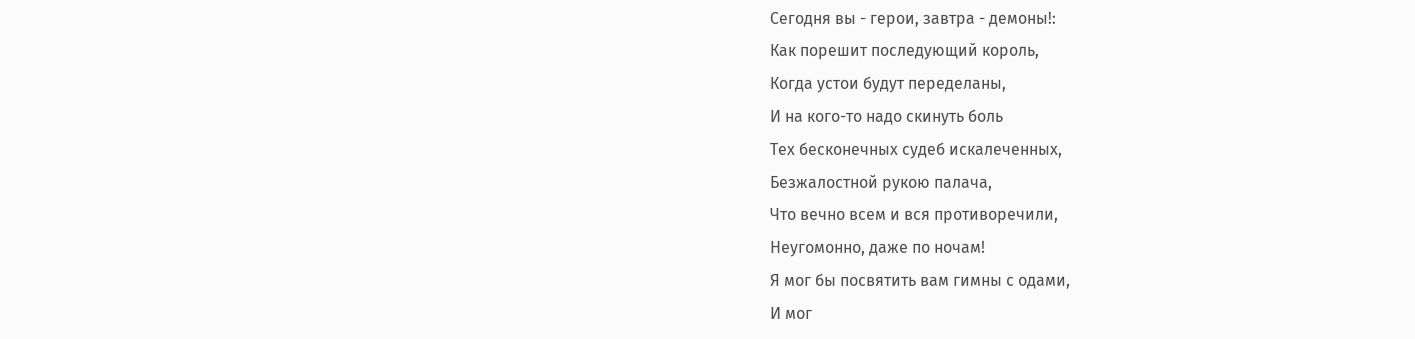Сегодня вы - герои, завтра - демоны!:
Как порешит последующий король,
Когда устои будут переделаны,
И на кого-то надо скинуть боль
Тех бесконечных судеб искалеченных,
Безжалостной рукою палача,
Что вечно всем и вся противоречили,
Неугомонно, даже по ночам!
Я мог бы посвятить вам гимны с одами,
И мог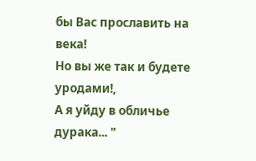бы Вас прославить на века!
Но вы же так и будете уродами!,
А я уйду в обличье дурака... "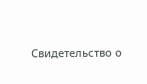Свидетельство о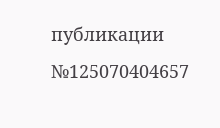публикации №125070404657